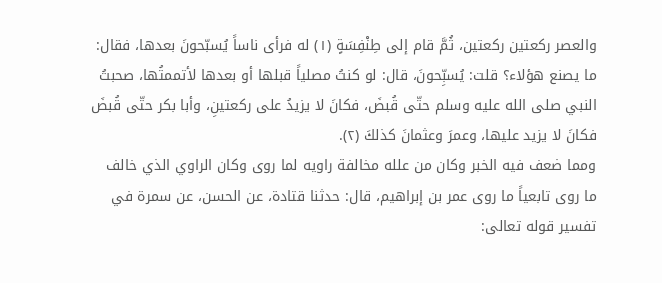والعصر ركعتين ركعتين، ثُمَّ قام إلى طِنْفِسَةٍ (١) له فرأى ناساً يُسبّحونَ بعدها، فقال: ما يصنع هؤلاء؟ قلت: يُسبِّحونَ، قال: لو كنتُ مصلياً قبلها أو بعدها لأتممتُها، صحبتُ النبي صلى الله عليه وسلم حتّى قُبضَ، فكانَ لا يزيدُ على ركعتينِ، وأبا بكر حتّى قُبضَ فكانَ لا يزيد عليها، وعمرَ وعثمانَ كذلكَ (٢).
ومما ضعف فيه الخبر وكان من علله مخالفة راويه لما روى وكان الراوي الذي خالف ما روى تابعياً ما روى عمر بن إبراهيم، قال: حدثنا قتادة، عن الحسن، عن سمرة في تفسير قوله تعالى: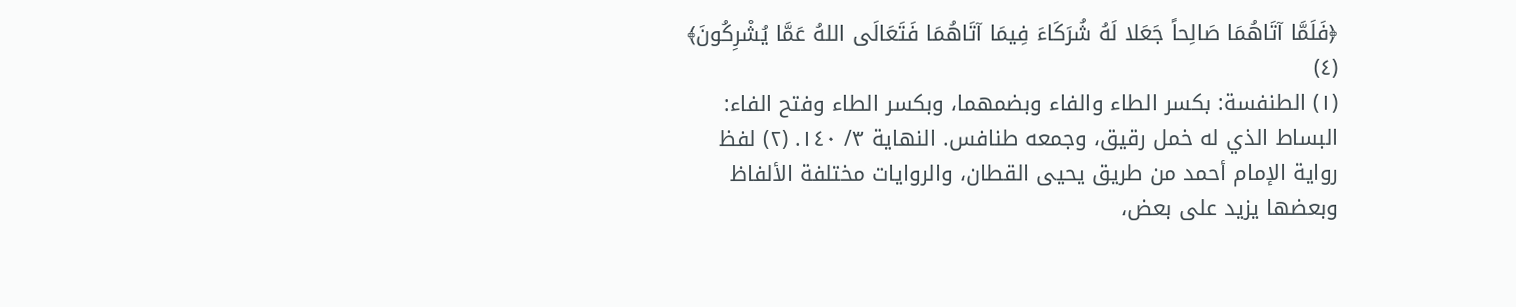﴿فَلَمَّا آتَاهُمَا صَالِحاً جَعَلا لَهُ شُرَكَاءَ فِيمَا آتَاهُمَا فَتَعَالَى اللهُ عَمَّا يُشْرِكُونَ﴾ (٤)
(١) الطنفسة: بكسر الطاء والفاء وبضمهما، وبكسر الطاء وفتح الفاء: البساط الذي له خمل رقيق، وجمعه طنافس. النهاية ٣/ ١٤٠. (٢) لفظ رواية الإمام أحمد من طريق يحيى القطان، والروايات مختلفة الألفاظ وبعضها يزيد على بعض،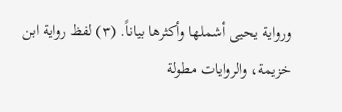ورواية يحيى أشملها وأكثرها بياناً. (٣) لفظ رواية ابن خزيمة، والروايات مطولة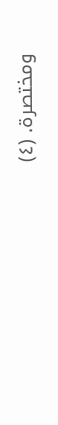ومختصرة. (٤)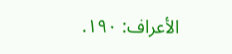الأعراف: ١٩٠.